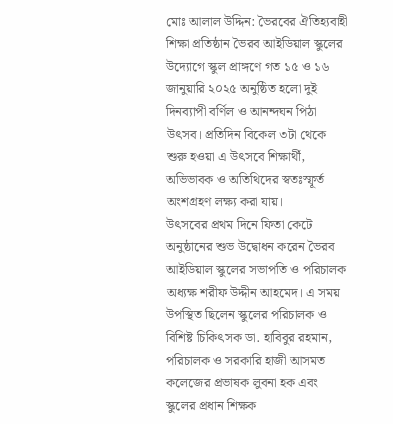মোঃ আলাল উদ্দিন: ভৈরবের ঐতিহ্যবাহী শিক্ষা প্রতিষ্ঠান ভৈরব আইডিয়াল স্কুলের উদ্যোগে স্কুল প্রাঙ্গণে গত ১৫ ও ১৬ জানুয়ারি ২০২৫ অনুষ্ঠিত হলো দুই দিনব্যাপী বর্ণিল ও আনন্দঘন পিঠা উৎসব। প্রতিদিন বিকেল ৩টা থেকে শুরু হওয়া এ উৎসবে শিক্ষার্থী, অভিভাবক ও অতিথিদের স্বতঃস্ফূর্ত অংশগ্রহণ লক্ষ্য করা যায়।
উৎসবের প্রথম দিনে ফিতা কেটে অনুষ্ঠানের শুভ উদ্বোধন করেন ভৈরব আইডিয়াল স্কুলের সভাপতি ও পরিচালক অধ্যক্ষ শরীফ উদ্দীন আহমেদ। এ সময় উপস্থিত ছিলেন স্কুলের পরিচালক ও বিশিষ্ট চিকিৎসক ডা. হাবিবুর রহমান, পরিচালক ও সরকারি হাজী আসমত কলেজের প্রভাষক লুবনা হক এবং স্কুলের প্রধান শিক্ষক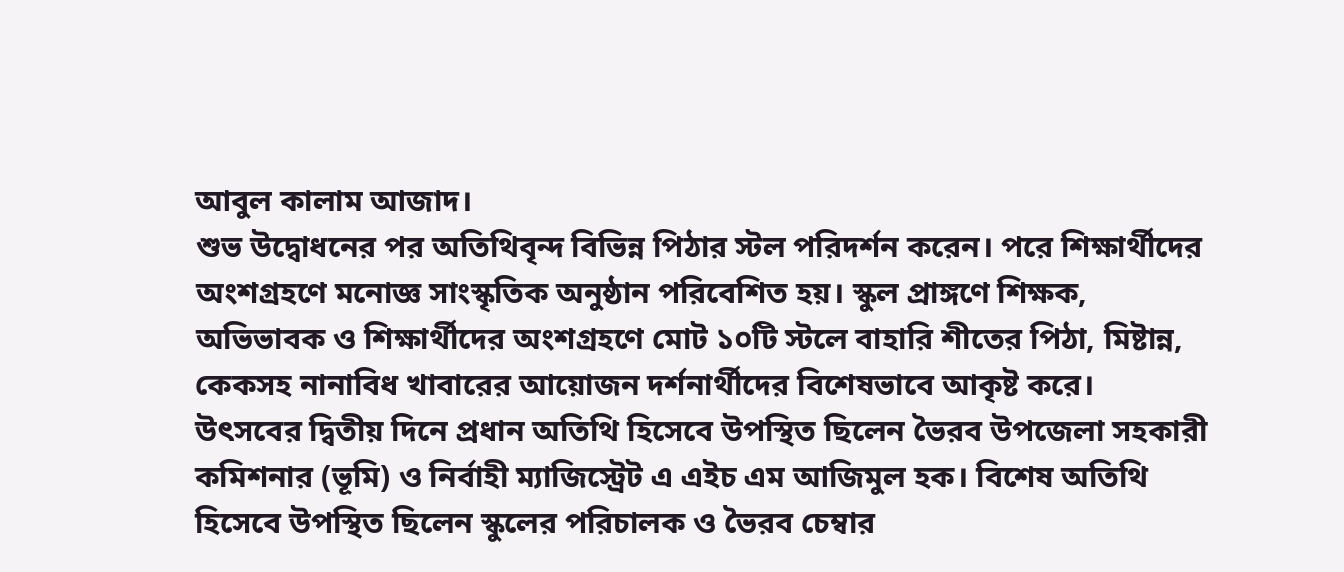আবুল কালাম আজাদ।
শুভ উদ্বোধনের পর অতিথিবৃন্দ বিভিন্ন পিঠার স্টল পরিদর্শন করেন। পরে শিক্ষার্থীদের অংশগ্রহণে মনোজ্ঞ সাংস্কৃতিক অনুষ্ঠান পরিবেশিত হয়। স্কুল প্রাঙ্গণে শিক্ষক, অভিভাবক ও শিক্ষার্থীদের অংশগ্রহণে মোট ১০টি স্টলে বাহারি শীতের পিঠা, মিষ্টান্ন, কেকসহ নানাবিধ খাবারের আয়োজন দর্শনার্থীদের বিশেষভাবে আকৃষ্ট করে।
উৎসবের দ্বিতীয় দিনে প্রধান অতিথি হিসেবে উপস্থিত ছিলেন ভৈরব উপজেলা সহকারী কমিশনার (ভূমি) ও নির্বাহী ম্যাজিস্ট্রেট এ এইচ এম আজিমুল হক। বিশেষ অতিথি হিসেবে উপস্থিত ছিলেন স্কুলের পরিচালক ও ভৈরব চেম্বার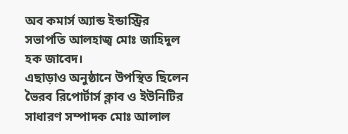অব কমার্স অ্যান্ড ইন্ডাস্ট্রির সভাপতি আলহাজ্ব মোঃ জাহিদুল হক জাবেদ।
এছাড়াও অনুষ্ঠানে উপস্থিত ছিলেন ভৈরব রিপোর্টার্স ক্লাব ও ইউনিটির সাধারণ সম্পাদক মোঃ আলাল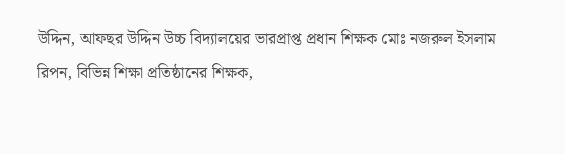উদ্দিন, আফছর উদ্দিন উচ্চ বিদ্যালয়ের ভারপ্রাপ্ত প্রধান শিক্ষক মোঃ নজরুল ইসলাম রিপন, বিভিন্ন শিক্ষা প্রতিষ্ঠানের শিক্ষক,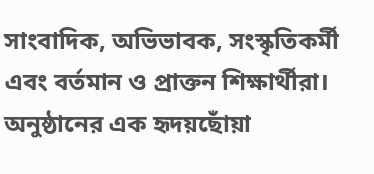সাংবাদিক, অভিভাবক, সংস্কৃতিকর্মী এবং বর্তমান ও প্রাক্তন শিক্ষার্থীরা।
অনুষ্ঠানের এক হৃদয়ছোঁয়া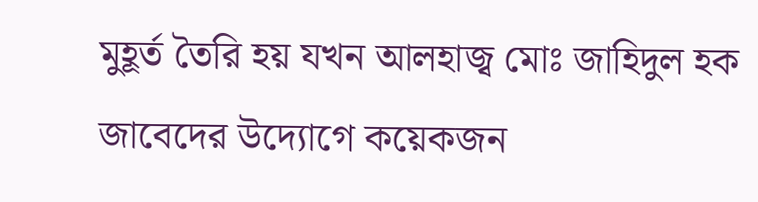মুহূর্ত তৈরি হয় যখন আলহাজ্ব মোঃ জাহিদুল হক জাবেদের উদ্যোগে কয়েকজন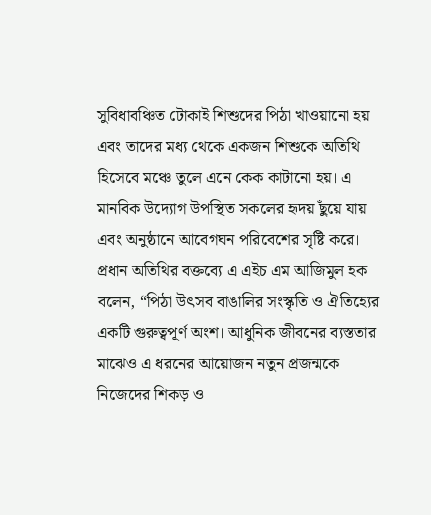সুবিধাবঞ্চিত টোকাই শিশুদের পিঠা খাওয়ানো হয় এবং তাদের মধ্য থেকে একজন শিশুকে অতিথি হিসেবে মঞ্চে তুলে এনে কেক কাটানো হয়। এ মানবিক উদ্যোগ উপস্থিত সকলের হৃদয় ছুঁয়ে যায় এবং অনুষ্ঠানে আবেগঘন পরিবেশের সৃষ্টি করে।
প্রধান অতিথির বক্তব্যে এ এইচ এম আজিমুল হক বলেন, “পিঠা উৎসব বাঙালির সংস্কৃতি ও ঐতিহ্যের একটি গুরুত্বপূর্ণ অংশ। আধুনিক জীবনের ব্যস্ততার মাঝেও এ ধরনের আয়োজন নতুন প্রজন্মকে নিজেদের শিকড় ও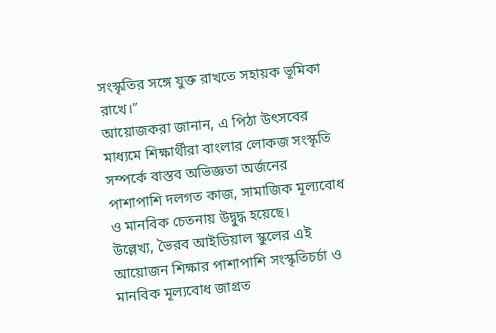সংস্কৃতির সঙ্গে যুক্ত রাখতে সহায়ক ভূমিকা রাখে।”
আয়োজকরা জানান, এ পিঠা উৎসবের মাধ্যমে শিক্ষার্থীরা বাংলার লোকজ সংস্কৃতি সম্পর্কে বাস্তব অভিজ্ঞতা অর্জনের পাশাপাশি দলগত কাজ, সামাজিক মূল্যবোধ ও মানবিক চেতনায় উদ্বুদ্ধ হয়েছে।
উল্লেখ্য, ভৈরব আইডিয়াল স্কুলের এই আয়োজন শিক্ষার পাশাপাশি সংস্কৃতিচর্চা ও মানবিক মূল্যবোধ জাগ্রত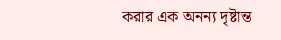করার এক অনন্য দৃষ্টান্ত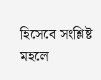হিসেবে সংশ্লিষ্ট মহলে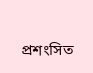প্রশংসিত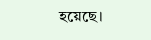হয়েছে।